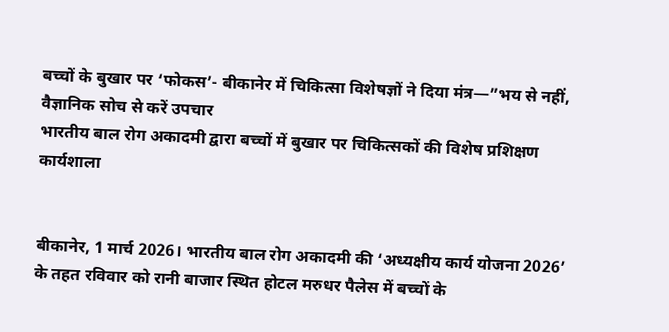बच्चों के बुखार पर ‘फोकस’- बीकानेर में चिकित्सा विशेषज्ञों ने दिया मंत्र—”भय से नहीं, वैज्ञानिक सोच से करें उपचार
भारतीय बाल रोग अकादमी द्वारा बच्चों में बुखार पर चिकित्सकों की विशेष प्रशिक्षण कार्यशाला


बीकानेर, 1 मार्च 2026। भारतीय बाल रोग अकादमी की ‘अध्यक्षीय कार्य योजना 2026’ के तहत रविवार को रानी बाजार स्थित होटल मरुधर पैलेस में बच्चों के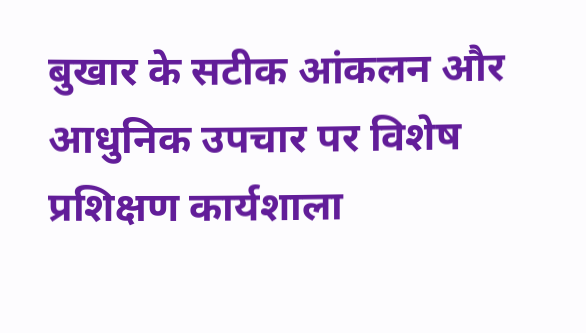बुखार के सटीक आंकलन और आधुनिक उपचार पर विशेष प्रशिक्षण कार्यशाला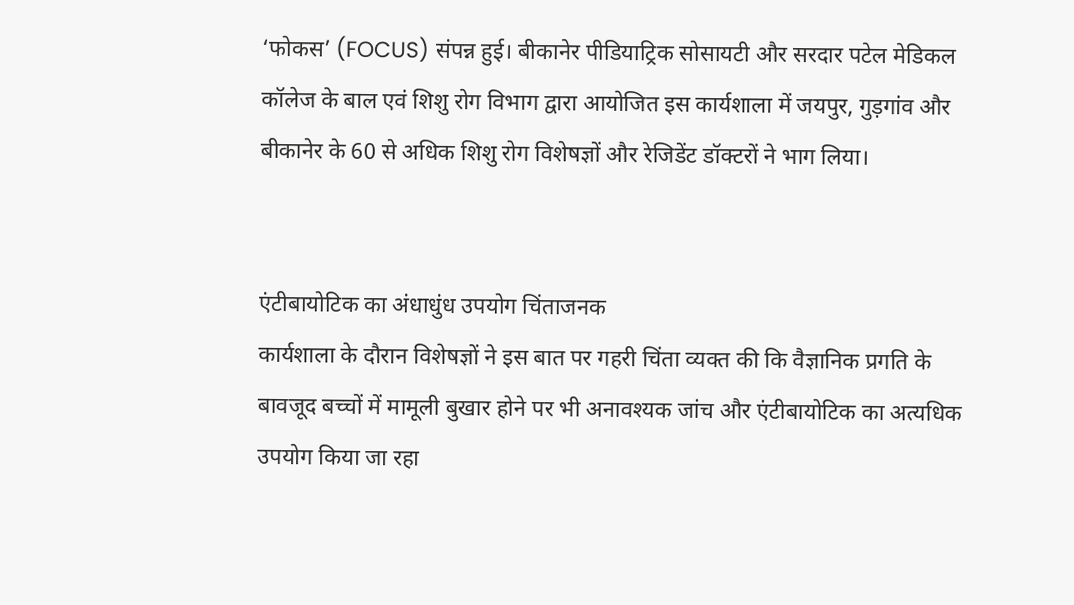‘फोकस’ (FOCUS) संपन्न हुई। बीकानेर पीडियाट्रिक सोसायटी और सरदार पटेल मेडिकल कॉलेज के बाल एवं शिशु रोग विभाग द्वारा आयोजित इस कार्यशाला में जयपुर, गुड़गांव और बीकानेर के 60 से अधिक शिशु रोग विशेषज्ञों और रेजिडेंट डॉक्टरों ने भाग लिया।


एंटीबायोटिक का अंधाधुंध उपयोग चिंताजनक
कार्यशाला के दौरान विशेषज्ञों ने इस बात पर गहरी चिंता व्यक्त की कि वैज्ञानिक प्रगति के बावजूद बच्चों में मामूली बुखार होने पर भी अनावश्यक जांच और एंटीबायोटिक का अत्यधिक उपयोग किया जा रहा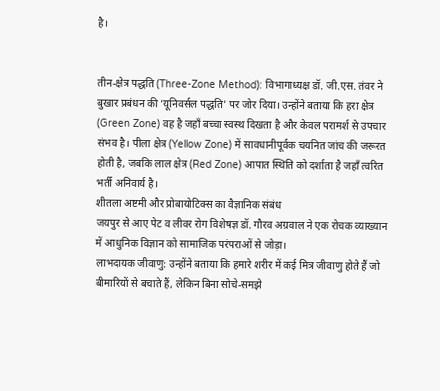है।


तीन-क्षेत्र पद्धति (Three-Zone Method): विभागाध्यक्ष डॉ. जी.एस. तंवर ने बुखार प्रबंधन की ‘यूनिवर्सल पद्धति’ पर जोर दिया। उन्होंने बताया कि हरा क्षेत्र (Green Zone) वह है जहाँ बच्चा स्वस्थ दिखता है और केवल परामर्श से उपचार संभव है। पीला क्षेत्र (Yellow Zone) में सावधानीपूर्वक चयनित जांच की जरूरत होती है, जबकि लाल क्षेत्र (Red Zone) आपात स्थिति को दर्शाता है जहाँ त्वरित भर्ती अनिवार्य है।
शीतला अष्टमी और प्रोबायोटिक्स का वैज्ञानिक संबंध
जयपुर से आए पेट व लीवर रोग विशेषज्ञ डॉ. गौरव अग्रवाल ने एक रोचक व्याख्यान में आधुनिक विज्ञान को सामाजिक परंपराओं से जोड़ा।
लाभदायक जीवाणु: उन्होंने बताया कि हमारे शरीर में कई मित्र जीवाणु होते हैं जो बीमारियों से बचाते हैं, लेकिन बिना सोचे-समझे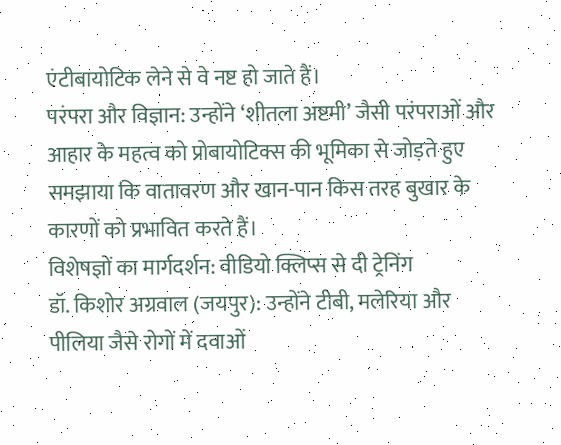एंटीबायोटिक लेने से वे नष्ट हो जाते हैं।
परंपरा और विज्ञान: उन्होंने ‘शीतला अष्टमी’ जैसी परंपराओं और आहार के महत्व को प्रोबायोटिक्स की भूमिका से जोड़ते हुए समझाया कि वातावरण और खान-पान किस तरह बुखार के कारणों को प्रभावित करते हैं।
विशेषज्ञों का मार्गदर्शन: वीडियो क्लिप्स से दी ट्रेनिंग
डॉ. किशोर अग्रवाल (जयपुर): उन्होंने टीबी, मलेरिया और पीलिया जैसे रोगों में दवाओं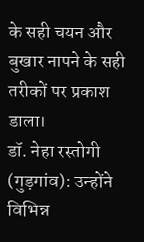के सही चयन और बुखार नापने के सही तरीकों पर प्रकाश डाला।
डॉ. नेहा रस्तोगी (गुड़गांव): उन्होंने विभिन्न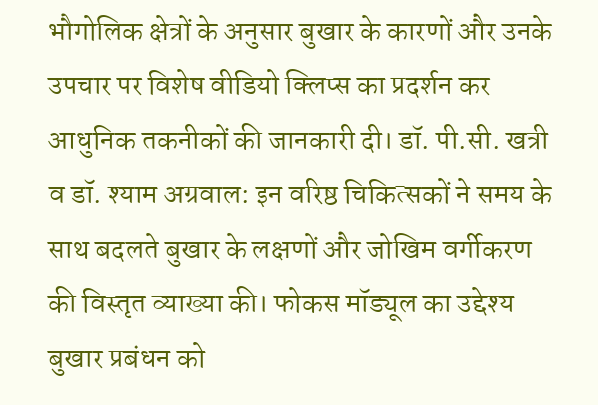भौगोलिक क्षेत्रों के अनुसार बुखार के कारणों और उनके उपचार पर विशेष वीडियो क्लिप्स का प्रदर्शन कर आधुनिक तकनीकों की जानकारी दी। डॉ. पी.सी. खत्री व डॉ. श्याम अग्रवाल: इन वरिष्ठ चिकित्सकों ने समय के साथ बदलते बुखार के लक्षणों और जोखिम वर्गीकरण की विस्तृत व्याख्या की। फोकस मॉड्यूल का उद्देश्य बुखार प्रबंधन को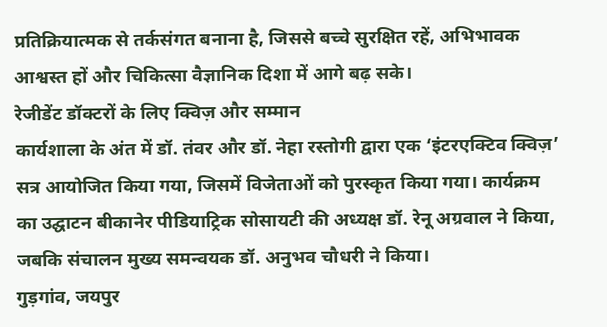प्रतिक्रियात्मक से तर्कसंगत बनाना है, जिससे बच्चे सुरक्षित रहें, अभिभावक आश्वस्त हों और चिकित्सा वैज्ञानिक दिशा में आगे बढ़ सके।
रेजीडेंट डॉक्टरों के लिए क्विज़ और सम्मान
कार्यशाला के अंत में डॉ. तंवर और डॉ. नेहा रस्तोगी द्वारा एक ‘इंटरएक्टिव क्विज़’ सत्र आयोजित किया गया, जिसमें विजेताओं को पुरस्कृत किया गया। कार्यक्रम का उद्घाटन बीकानेर पीडियाट्रिक सोसायटी की अध्यक्ष डॉ. रेनू अग्रवाल ने किया, जबकि संचालन मुख्य समन्वयक डॉ. अनुभव चौधरी ने किया।
गुड़गांव, जयपुर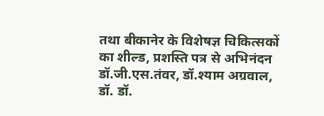तथा बीकानेर के विशेषज्ञ चिकित्सकों का शील्ड, प्रशस्ति पत्र से अभिनंदन डॉ.जी.एस.तंवर, डॉ.श्याम अग्रवाल, डॉ. डॉ.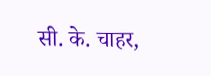सी. के. चाहर,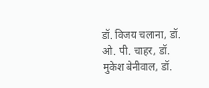डॉ. विजय चलाना, डॉ. ओ. पी. चाहर, डॉ. मुकेश बेनीवाल, डॉ.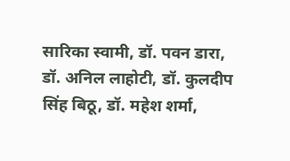सारिका स्वामी, डॉ. पवन डारा, डॉ. अनिल लाहोटी, डॉ. कुलदीप सिंह बिठू, डॉ. महेश शर्मा,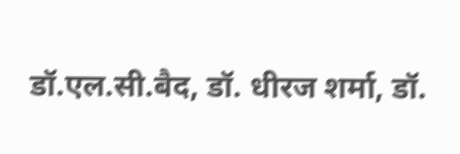डॉ.एल.सी.बैद, डॉ. धीरज शर्मा, डॉ.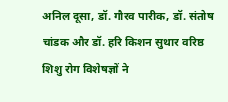अनिल दूसा, डॉ. गौरव पारीक, डॉ. संतोष चांडक और डॉ. हरि किशन सुथार वरिष्ठ शिशु रोग विशेषज्ञों ने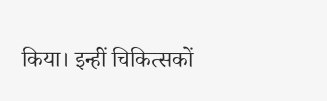किया। इन्हीं चिकित्सकों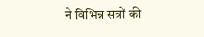ने विभिन्न सत्रों की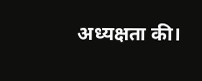अध्यक्षता की।